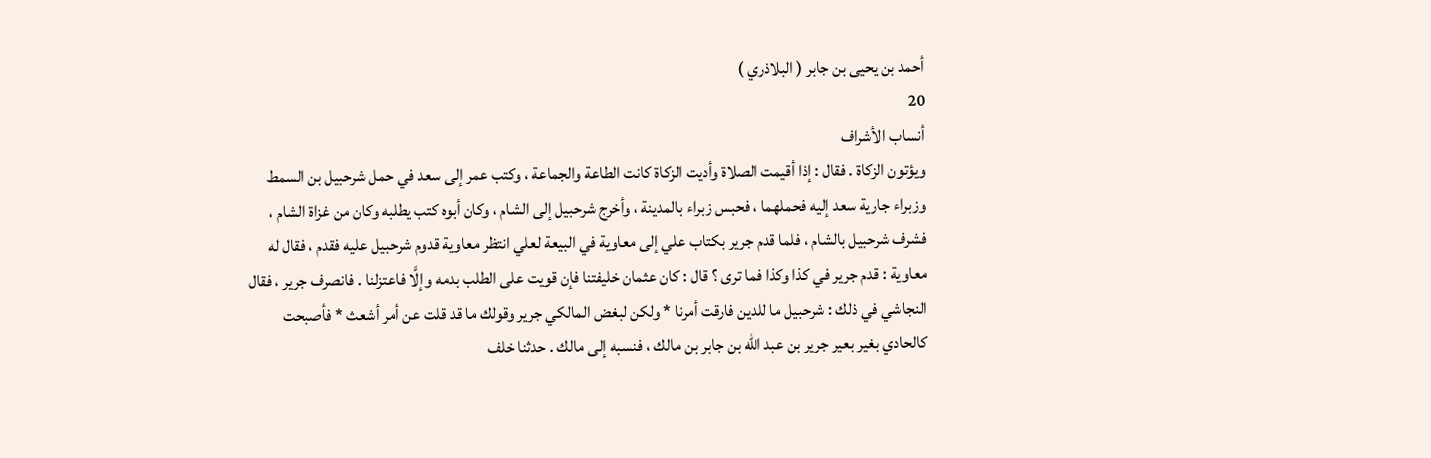أحمد بن يحيى بن جابر ( البلاذري )
20
أنساب الأشراف
ويؤتون الزكاة . فقال : إذا أقيمت الصلاة وأديت الزكاة كانت الطاعة والجماعة ، وكتب عمر إلى سعد في حمل شرحبيل بن السمط وزبراء جارية سعد إليه فحملهما ، فحبس زبراء بالمدينة ، وأخرج شرحبيل إلى الشام ، وكان أبوه كتب يطلبه وكان من غزاة الشام ، فشرف شرحبيل بالشام ، فلما قدم جرير بكتاب علي إلى معاوية في البيعة لعلي انتظر معاوية قدوم شرحبيل عليه فقدم ، فقال له معاوية : قدم جرير في كذا وكذا فما ترى ؟ قال : كان عثمان خليفتنا فإن قويت على الطلب بدمه وإلَّا فاعتزلنا . فانصرف جرير ، فقال النجاشي في ذلك : شرحبيل ما للدين فارقت أمرنا * ولكن لبغض المالكي جرير وقولك ما قد قلت عن أمر أشعث * فأصبحت كالحادي بغير بعير جرير بن عبد الله بن جابر بن مالك ، فنسبه إلى مالك . حدثنا خلف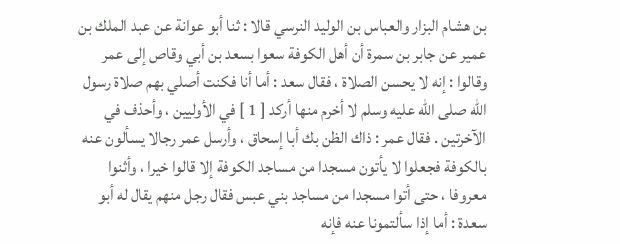بن هشام البزار والعباس بن الوليد النرسي قالا : ثنا أبو عوانة عن عبد الملك بن عمير عن جابر بن سمرة أن أهل الكوفة سعوا بسعد بن أبي وقاص إلى عمر وقالوا : إنه لا يحسن الصلاة ، فقال سعد : أما أنا فكنت أصلي بهم صلاة رسول الله صلى الله عليه وسلم لا أخرم منها أركد [ 1 ] في الأوليين ، وأحذف في الآخرتين . فقال عمر : ذاك الظن بك أبا إسحاق ، وأرسل عمر رجالا يسألون عنه بالكوفة فجعلوا لا يأتون مسجدا من مساجد الكوفة إلا قالوا خيرا ، وأثنوا معروفا ، حتى أتوا مسجدا من مساجد بني عبس فقال رجل منهم يقال له أبو سعدة : أما إذا سألتمونا عنه فإنه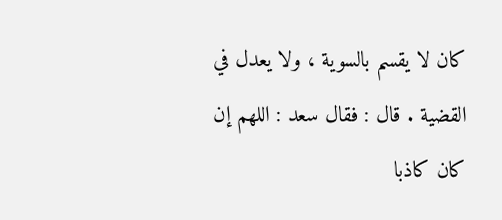كان لا يقسم بالسوية ، ولا يعدل في القضية . قال : فقال سعد : اللهم إن كان كاذبا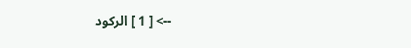--> [ 1 ] الركود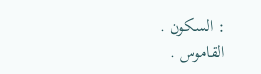: السكون . القاموس .